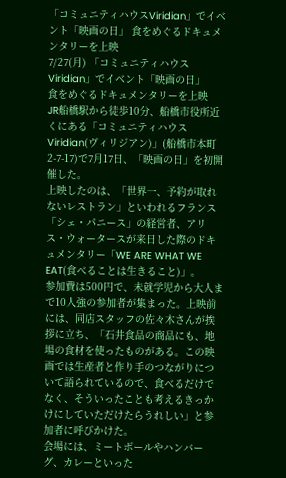「コミュニティハウスViridian」でイベント「映画の日」 食をめぐるドキュメンタリーを上映
7/27(月) 「コミュニティハウスViridian」でイベント「映画の日」
食をめぐるドキュメンタリーを上映
JR船橋駅から徒歩10分、船橋市役所近くにある「コミュニティハウスViridian(ヴィリジアン)」(船橋市本町2-7-17)で7月17日、「映画の日」を初開催した。
上映したのは、「世界一、予約が取れないレストラン」といわれるフランス「シェ・パニース」の経営者、アリス・ウォータースが来日した際のドキュメンタリー「WE ARE WHAT WE EAT(食べることは生きること)」。
参加費は500円で、未就学児から大人まで10人強の参加者が集まった。上映前には、同店スタッフの佐々木さんが挨拶に立ち、「石井食品の商品にも、地場の食材を使ったものがある。この映画では生産者と作り手のつながりについて語られているので、食べるだけでなく、そういったことも考えるきっかけにしていただけたらうれしい」と参加者に呼びかけた。
会場には、ミートボールやハンバーグ、カレーといった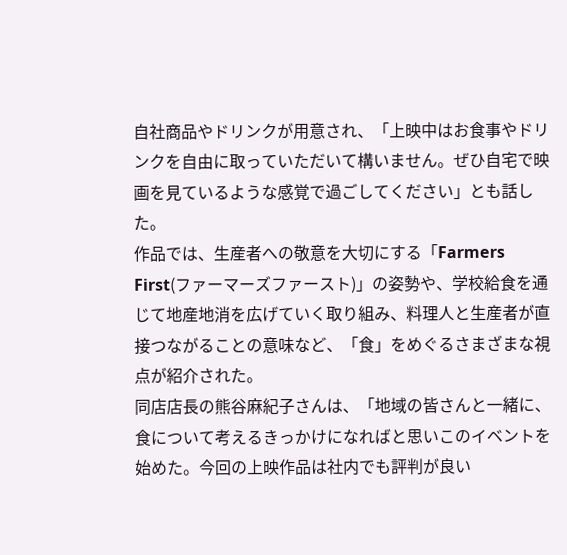自社商品やドリンクが用意され、「上映中はお食事やドリンクを自由に取っていただいて構いません。ぜひ自宅で映画を見ているような感覚で過ごしてください」とも話した。
作品では、生産者への敬意を大切にする「Farmers First(ファーマーズファースト)」の姿勢や、学校給食を通じて地産地消を広げていく取り組み、料理人と生産者が直接つながることの意味など、「食」をめぐるさまざまな視点が紹介された。
同店店長の熊谷麻紀子さんは、「地域の皆さんと一緒に、食について考えるきっかけになればと思いこのイベントを始めた。今回の上映作品は社内でも評判が良い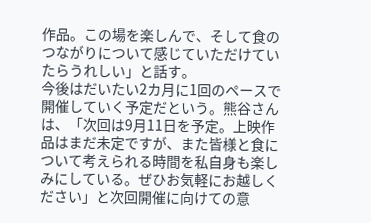作品。この場を楽しんで、そして食のつながりについて感じていただけていたらうれしい」と話す。
今後はだいたい2カ月に1回のペースで開催していく予定だという。熊谷さんは、「次回は9月11日を予定。上映作品はまだ未定ですが、また皆様と食について考えられる時間を私自身も楽しみにしている。ぜひお気軽にお越しください」と次回開催に向けての意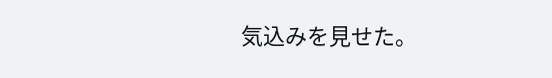気込みを見せた。